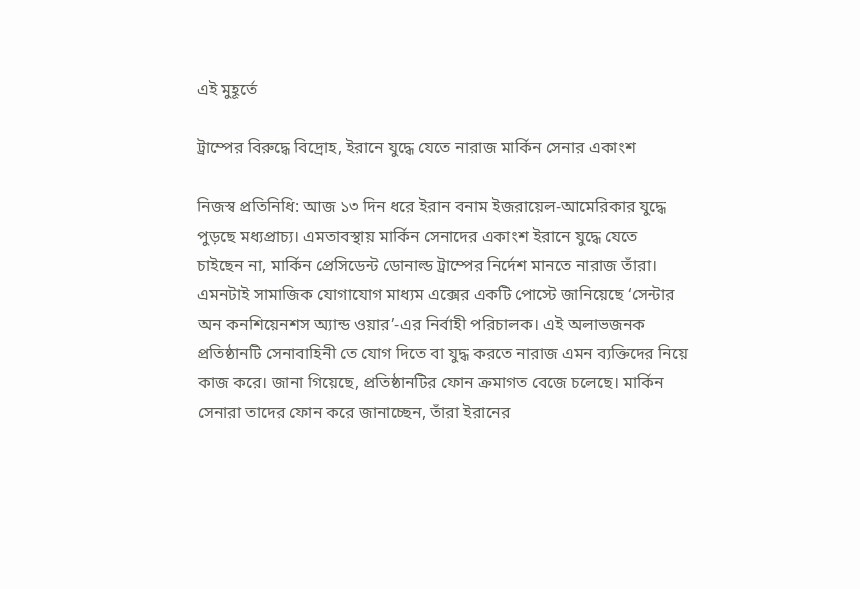এই মুহূর্তে

ট্রাম্পের বিরুদ্ধে বিদ্রোহ, ইরানে যুদ্ধে যেতে নারাজ মার্কিন সেনার একাংশ

নিজস্ব প্রতিনিধি: আজ ১৩ দিন ধরে ইরান বনাম ইজরায়েল-আমেরিকার যুদ্ধে পুড়ছে মধ্যপ্রাচ্য। এমতাবস্থায় মার্কিন সেনাদের একাংশ ইরানে যুদ্ধে যেতে চাইছেন না, মার্কিন প্রেসিডেন্ট ডোনাল্ড ট্রাম্পের নির্দেশ মানতে নারাজ তাঁরা। এমনটাই সামাজিক যোগাযোগ মাধ্যম এক্সের একটি পোস্টে জানিয়েছে ‘সেন্টার অন কনশিয়েনশস অ্যান্ড ওয়ার’-এর নির্বাহী পরিচালক। এই অলাভজনক প্রতিষ্ঠানটি সেনাবাহিনী তে যোগ দিতে বা যুদ্ধ করতে নারাজ এমন ব্যক্তিদের নিয়ে কাজ করে। জানা গিয়েছে, প্রতিষ্ঠানটির ফোন ক্রমাগত বেজে চলেছে। মার্কিন সেনারা তাদের ফোন করে জানাচ্ছেন, তাঁরা ইরানের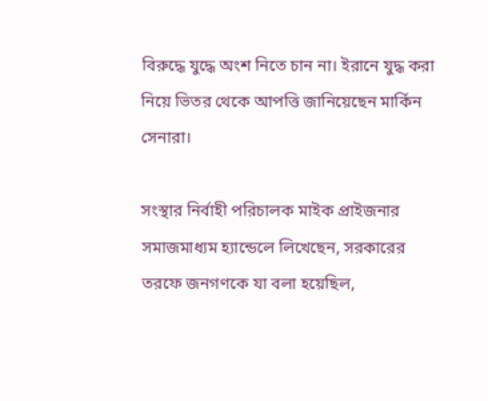বিরুদ্ধে যুদ্ধে অংশ নিতে চান না। ইরানে যুদ্ধ করা নিয়ে ভিতর থেকে আপত্তি জানিয়েছেন মার্কিন সেনারা।

সংস্থার নির্বাহী পরিচালক মাইক প্রাইজনার সমাজমাধ্যম হ্যান্ডেলে লিখেছেন, সরকারের তরফে জনগণকে যা বলা হয়েছিল,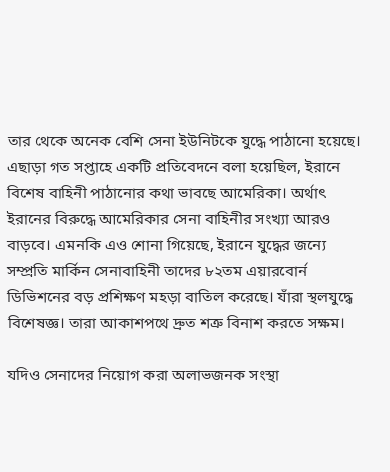তার থেকে অনেক বেশি সেনা ইউনিটকে যুদ্ধে পাঠানো হয়েছে। এছাড়া গত সপ্তাহে একটি প্রতিবেদনে বলা হয়েছিল, ইরানে বিশেষ বাহিনী পাঠানোর কথা ভাবছে আমেরিকা। অর্থাৎ ইরানের বিরুদ্ধে আমেরিকার সেনা বাহিনীর সংখ্যা আরও বাড়বে। এমনকি এও শোনা গিয়েছে, ইরানে যুদ্ধের জন্যে সম্প্রতি মার্কিন সেনাবাহিনী তাদের ৮২তম এয়ারবোর্ন ডিভিশনের বড় প্রশিক্ষণ মহড়া বাতিল করেছে। যাঁরা স্থলযুদ্ধে বিশেষজ্ঞ। তারা আকাশপথে দ্রুত শত্রু বিনাশ করতে সক্ষম।

যদিও সেনাদের নিয়োগ করা অলাভজনক সংস্থা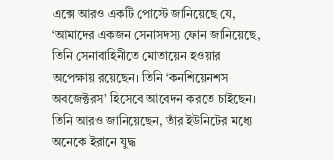এক্সে আরও একটি পোস্টে জানিয়েছে যে, ‘আমাদের একজন সেনাসদস্য ফোন জানিয়েছে, তিনি সেনাবাহিনীতে মোতায়েন হওয়ার অপেক্ষায় রয়েছেন। তিনি ‘কনশিয়েনশস অবজেক্টরস’ হিসেবে আবেদন করতে চাইছেন। তিনি আরও জানিয়েছেন, তাঁর ইউনিটের মধ্যে অনেকে ইরানে যুদ্ধ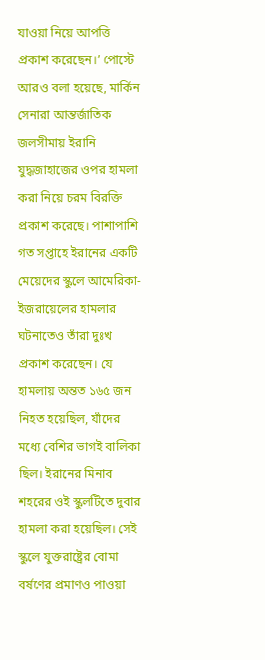যাওয়া নিয়ে আপত্তি প্রকাশ করেছেন।’ পোস্টে আরও বলা হয়েছে, মার্কিন সেনারা আন্তর্জাতিক জলসীমায় ইরানি যুদ্ধজাহাজের ওপর হামলা করা নিয়ে চরম বিরক্তি প্রকাশ করেছে। পাশাপাশি গত সপ্তাহে ইরানের একটি মেয়েদের স্কুলে আমেরিকা-ইজরায়েলের হামলার ঘটনাতেও তাঁরা দুঃখ প্রকাশ করেছেন। যে হামলায় অন্তত ১৬৫ জন নিহত হয়েছিল, যাঁদের মধ্যে বেশির ভাগই বালিকা ছিল। ইরানের মিনাব শহরের ওই স্কুলটিতে দুবার হামলা করা হয়েছিল। সেই স্কুলে যুক্তরাষ্ট্রের বোমা বর্ষণের প্রমাণও পাওয়া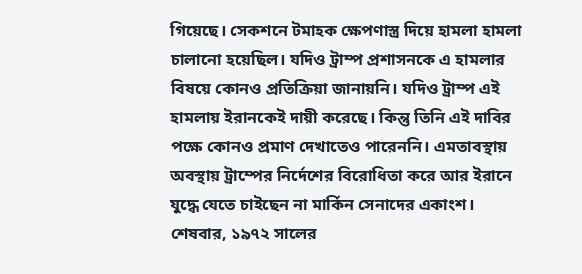গিয়েছে। সেকশনে টমাহক ক্ষেপণাস্ত্র দিয়ে হামলা হামলা চালানো হয়েছিল। যদিও ট্রাম্প প্রশাসনকে এ হামলার বিষয়ে কোনও প্রতিক্রিয়া জানায়নি। যদিও ট্রাম্প এই হামলায় ইরানকেই দায়ী করেছে। কিন্তু তিনি এই দাবির পক্ষে কোনও প্রমাণ দেখাতেও পারেননি। এমতাবস্থায় অবস্থায় ট্রাম্পের নির্দেশের বিরোধিতা করে আর ইরানে যুদ্ধে যেতে চাইছেন না মার্কিন সেনাদের একাংশ। শেষবার, ১৯৭২ সালের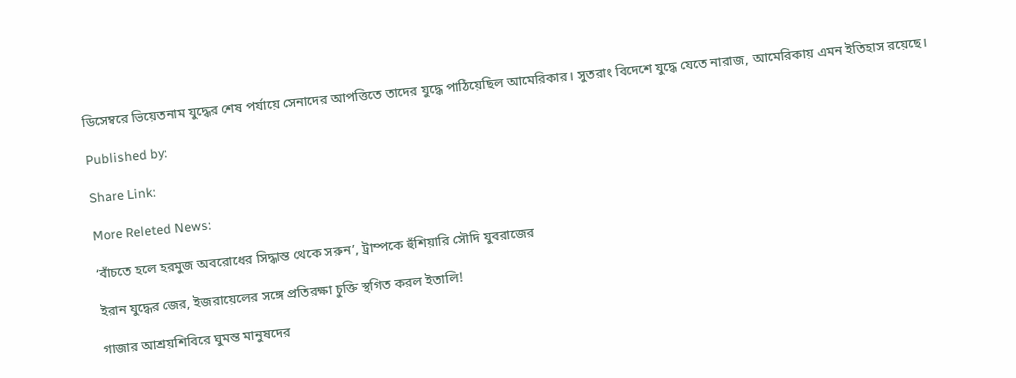ডিসেম্বরে ভিয়েতনাম যুদ্ধের শেষ পর্যায়ে সেনাদের আপত্তিতে তাদের যুদ্ধে পাঠিয়েছিল আমেরিকার। সুতরাং বিদেশে যুদ্ধে যেতে নারাজ, আমেরিকায় এমন ইতিহাস রয়েছে।

Published by:

Share Link:

More Releted News:

‘বাঁচতে হলে হরমুজ অবরোধের সিদ্ধান্ত থেকে সরুন’, ট্রাম্পকে হুঁশিয়ারি সৌদি যুবরাজের

ইরান যুদ্ধের জের, ইজরায়েলের সঙ্গে প্রতিরক্ষা চুক্তি স্থগিত করল ইতালি!

গাজার আশ্রয়শিবিরে ঘুমন্ত মানুষদের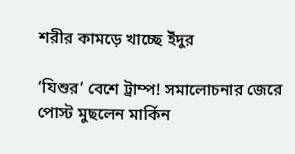শরীর কামড়ে খাচ্ছে ইঁদুর

‘যিশুর’ বেশে ট্রাম্প! সমালোচনার জেরে পোস্ট মুছলেন মার্কিন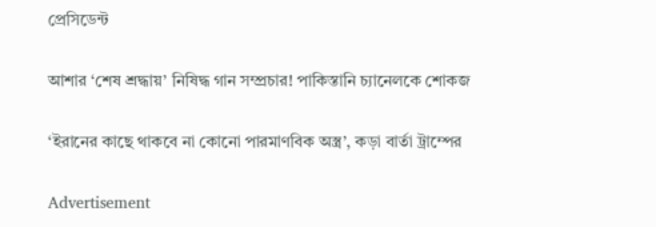প্রেসিডেন্ট

আশার ‘শেষ শ্রদ্ধায়’ নিষিদ্ধ গান সম্প্রচার! পাকিস্তানি চ্যানেলকে শোকজ

‘ইরানের কাছে থাকবে না কোনো পারমাণবিক অস্ত্র’, কড়া বার্তা ট্রাম্পের

Advertisement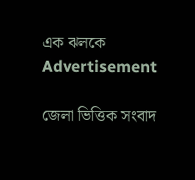এক ঝলকে
Advertisement

জেলা ভিত্তিক সংবাদ